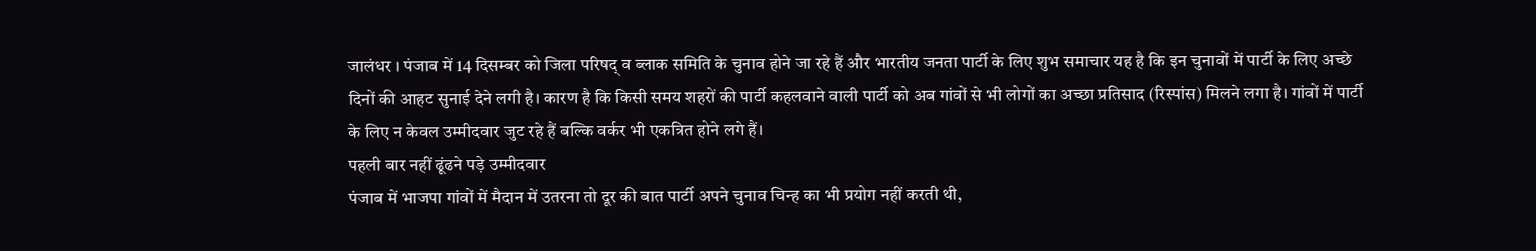जालंधर । पंजाब में 14 दिसम्बर को जिला परिषद् व ब्लाक समिति के चुनाव होने जा रहे हैं और भारतीय जनता पार्टी के लिए शुभ समाचार यह है कि इन चुनावों में पार्टी के लिए अच्छे दिनों की आहट सुनाई देने लगी है। कारण है कि किसी समय शहरों की पार्टी कहलवाने वाली पार्टी को अब गांवों से भी लोगों का अच्छा प्रतिसाद (रिस्पांस) मिलने लगा है। गांवों में पार्टी के लिए न केवल उम्मीदवार जुट रहे हैं बल्कि वर्कर भी एकत्रित होने लगे हैं।
पहली बार नहीं ढूंढने पड़े उम्मीदवार
पंजाब में भाजपा गांवों में मैदान में उतरना तो दूर की बात पार्टी अपने चुनाव चिन्ह का भी प्रयोग नहीं करती थी,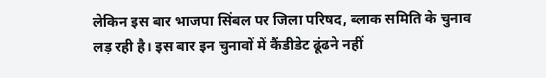लेकिन इस बार भाजपा सिंबल पर जिला परिषद, ब्लाक समिति के चुनाव लड़ रही है। इस बार इन चुनावों में कैंडीडेट ढूंढने नहीं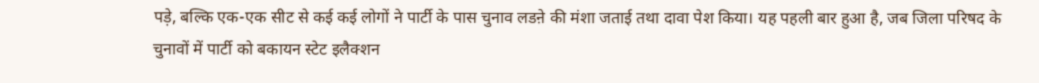पड़े, बल्कि एक-एक सीट से कई कई लोगों ने पार्टी के पास चुनाव लडऩे की मंशा जताई तथा दावा पेश किया। यह पहली बार हुआ है, जब जिला परिषद के चुनावों में पार्टी को बकायन स्टेट इलैक्शन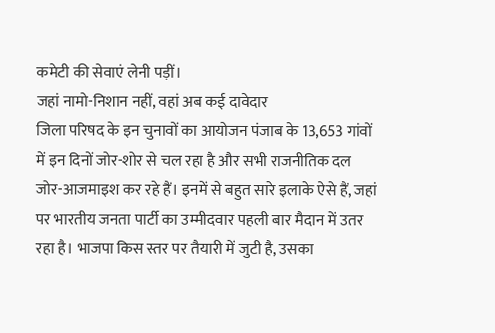कमेटी की सेवाएं लेनी पड़ीं।
जहां नामो-निशान नहीं, वहां अब कई दावेदार
जिला परिषद के इन चुनावों का आयोजन पंजाब के 13,653 गांवों में इन दिनों जोर-शोर से चल रहा है और सभी राजनीतिक दल जोर-आजमाइश कर रहे हैं। इनमें से बहुत सारे इलाके ऐसे हैं, जहां पर भारतीय जनता पार्टी का उम्मीदवार पहली बार मैदान में उतर रहा है। भाजपा किस स्तर पर तैयारी में जुटी है, उसका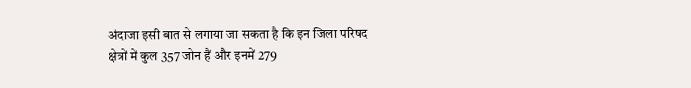अंदाजा इसी बात से लगाया जा सकता है कि इन जिला परिषद क्षेत्रों में कुल 357 जोन हैं और इनमें 279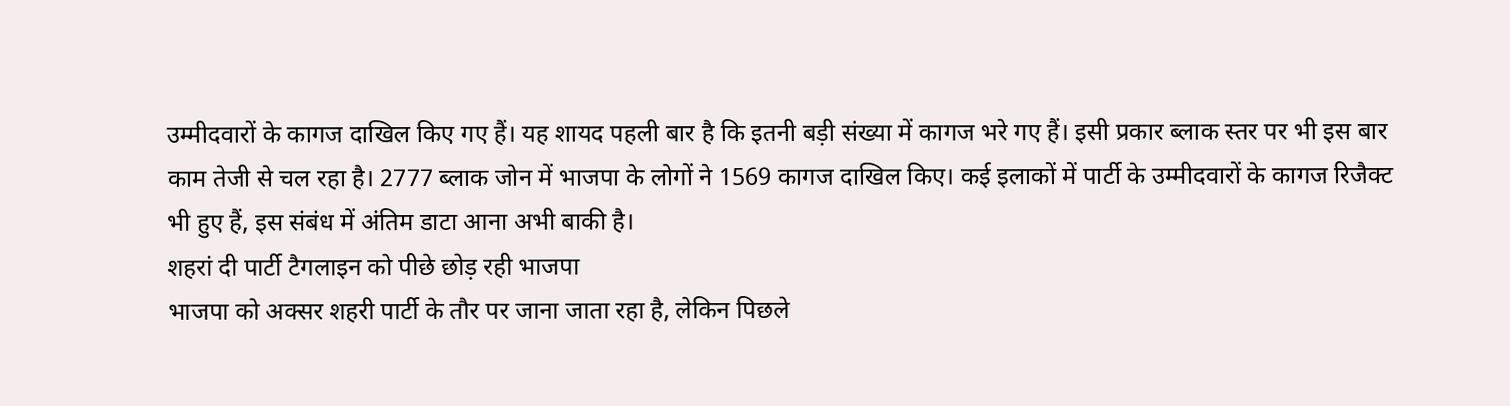उम्मीदवारों के कागज दाखिल किए गए हैं। यह शायद पहली बार है कि इतनी बड़ी संख्या में कागज भरे गए हैं। इसी प्रकार ब्लाक स्तर पर भी इस बार काम तेजी से चल रहा है। 2777 ब्लाक जोन में भाजपा के लोगों ने 1569 कागज दाखिल किए। कई इलाकों में पार्टी के उम्मीदवारों के कागज रिजैक्ट भी हुए हैं, इस संबंध में अंतिम डाटा आना अभी बाकी है।
शहरां दी पार्टी टैगलाइन को पीछे छोड़ रही भाजपा
भाजपा को अक्सर शहरी पार्टी के तौर पर जाना जाता रहा है, लेकिन पिछले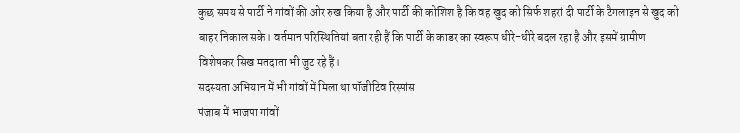कुछ समय से पार्टी ने गांवों की ओर रुख किया है और पार्टी की कोशिश है कि वह खुद को सिर्फ शहरां दी पार्टी के टैगलाइन से खुद को बाहर निकाल सके। वर्तमान परिस्थितियां बता रही हैं कि पार्टी के काडर का स्वरूप धीरे-धीरे बदल रहा है और इसमें ग्रामीण विशेषकर सिख मतदाता भी जुट रहे हैं।
सदस्यता अभियान में भी गांवों में मिला था पॉजीटिव रिस्पांस
पंजाब में भाजपा गांवों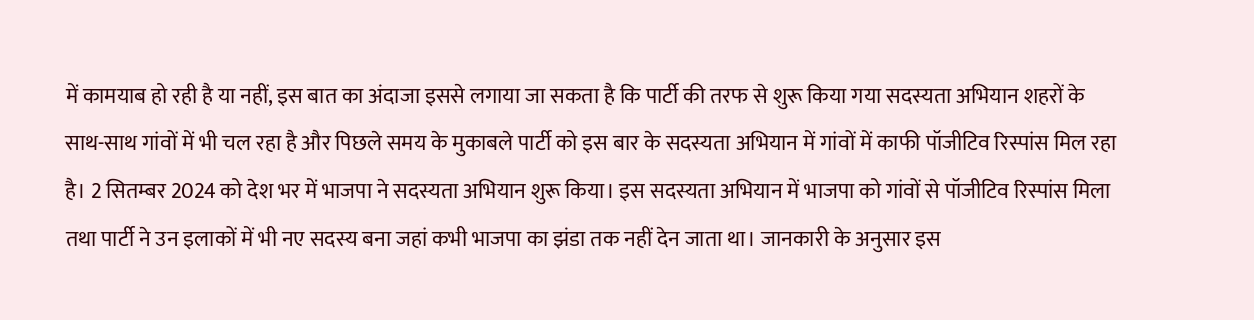में कामयाब हो रही है या नहीं, इस बात का अंदाजा इससे लगाया जा सकता है कि पार्टी की तरफ से शुरू किया गया सदस्यता अभियान शहरों के साथ-साथ गांवों में भी चल रहा है और पिछले समय के मुकाबले पार्टी को इस बार के सदस्यता अभियान में गांवों में काफी पॉजीटिव रिस्पांस मिल रहा है। 2 सितम्बर 2024 को देश भर में भाजपा ने सदस्यता अभियान शुरू किया। इस सदस्यता अभियान में भाजपा को गांवों से पॉजीटिव रिस्पांस मिला तथा पार्टी ने उन इलाकों में भी नए सदस्य बना जहां कभी भाजपा का झंडा तक नहीं देन जाता था। जानकारी के अनुसार इस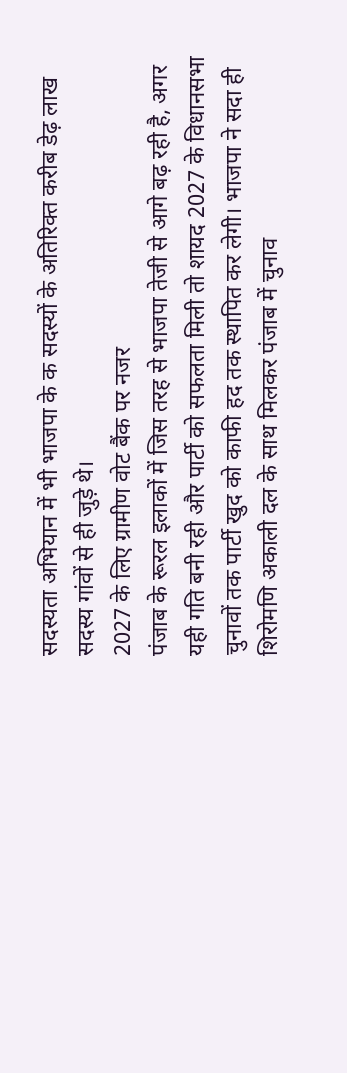सदस्यता अभियान में भी भाजपा के क सदस्यों के अतिरिक्त करीब डेढ़ लाख सदस्य गांवों से ही जुड़े थे।
2027 के लिए ग्रामीण वोट बैंक पर नजर
पंजाब के रूरल इलाकों में जिस तरह से भाजपा तेजी से आगे बढ़ रही है, अगर यही गति बनी रही और पार्टी को सफलता मिली तो शायद 2027 के विधानसभा चुनावों तक पार्टी खुद को काफी हद तक स्थापित कर लेगी। भाजपा ने सदा ही शिरोमणि अकाली दल के साथ मिलकर पंजाब में चुनाव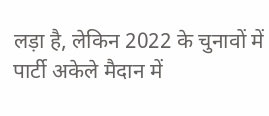लड़ा है, लेकिन 2022 के चुनावों में पार्टी अकेले मैदान में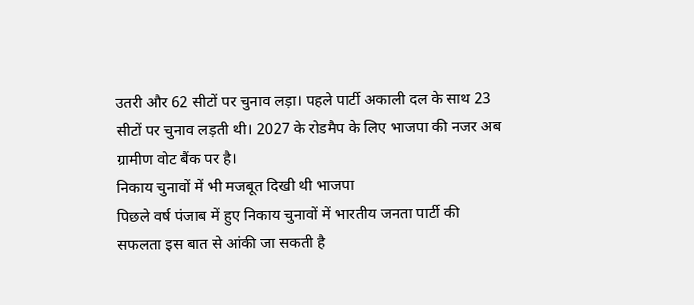उतरी और 62 सीटों पर चुनाव लड़ा। पहले पार्टी अकाली दल के साथ 23 सीटों पर चुनाव लड़ती थी। 2027 के रोडमैप के लिए भाजपा की नजर अब ग्रामीण वोट बैंक पर है।
निकाय चुनावों में भी मजबूत दिखी थी भाजपा
पिछले वर्ष पंजाब में हुए निकाय चुनावों में भारतीय जनता पार्टी की सफलता इस बात से आंकी जा सकती है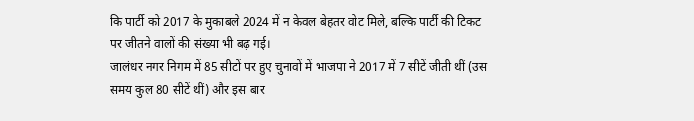कि पार्टी को 2017 के मुकाबले 2024 में न केवल बेहतर वोट मिले, बल्कि पार्टी की टिकट पर जीतने वालों की संख्या भी बढ़ गई।
जालंधर नगर निगम में 85 सीटों पर हुए चुनावों में भाजपा ने 2017 में 7 सीटें जीती थीं (उस समय कुल 80 सीटें थीं) और इस बार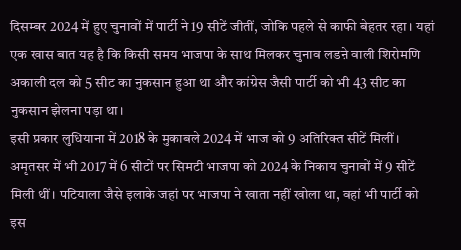दिसम्बर 2024 में हुए चुनावों में पार्टी ने 19 सीटें जीतीं, जोकि पहले से काफी बेहतर रहा। यहां एक खास बात यह है कि किसी समय भाजपा के साथ मिलकर चुनाव लडऩे वाली शिरोमणि अकाली दल को 5 सीट का नुकसान हुआ था और कांग्रेस जैसी पार्टी को भी 43 सीट का नुकसान झेलना पड़ा था।
इसी प्रकार लुधियाना में 2018 के मुकाबले 2024 में भाज को 9 अतिरिक्त सीटें मिलीं। अमृतसर में भी 2017 में 6 सीटों पर सिमटी भाजपा को 2024 के निकाय चुनावों में 9 सीटें मिली थीं। पटियाला जैसे इलाके जहां पर भाजपा ने खाता नहीं खोला था, वहां भी पार्टी को इस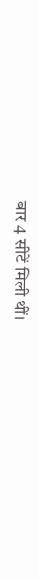बार 4 सीटें मिली थीं।